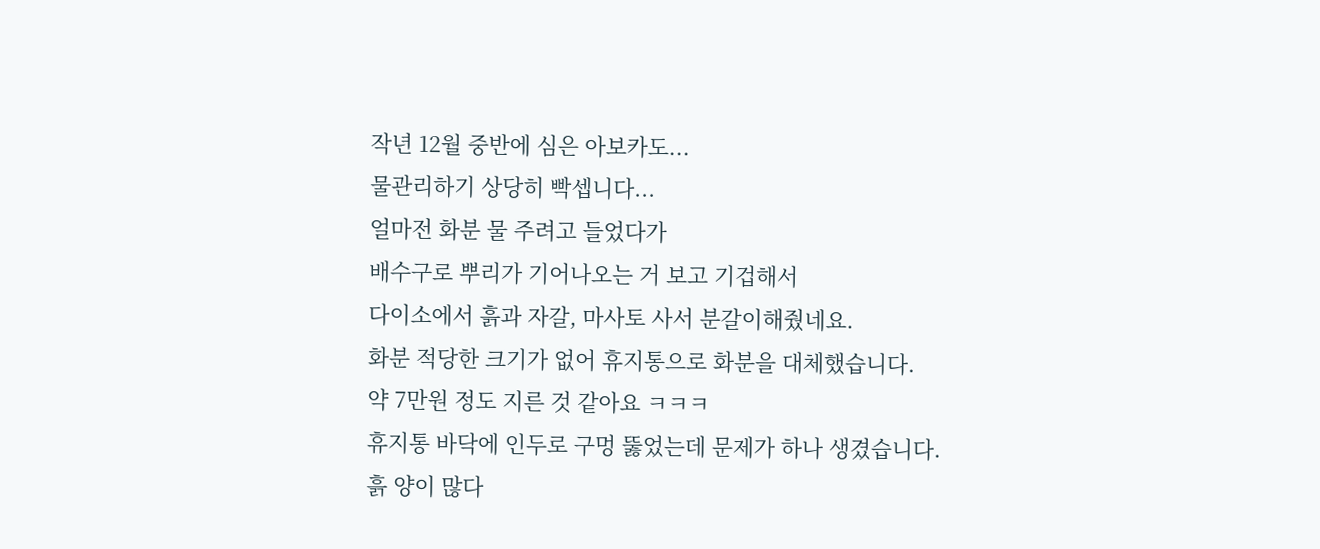작년 12월 중반에 심은 아보카도...
물관리하기 상당히 빡셉니다...
얼마전 화분 물 주려고 들었다가
배수구로 뿌리가 기어나오는 거 보고 기겁해서
다이소에서 흙과 자갈, 마사토 사서 분갈이해줬네요.
화분 적당한 크기가 없어 휴지통으로 화분을 대체했습니다.
약 7만원 정도 지른 것 같아요 ㅋㅋㅋ
휴지통 바닥에 인두로 구멍 뚫었는데 문제가 하나 생겼습니다.
흙 양이 많다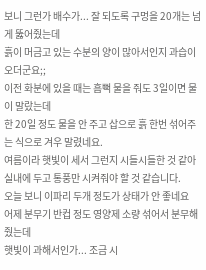보니 그런가 배수가... 잘 되도록 구멍을 20개는 넘게 뚫어줬는데
흙이 머금고 있는 수분의 양이 많아서인지 과습이 오더군요;;
이전 화분에 있을 때는 흠뻑 물을 줘도 3일이면 물이 말랐는데
한 20일 정도 물을 안 주고 삽으로 흙 한번 섞어주는 식으로 겨우 말렸네요.
여름이라 햇빛이 세서 그런지 시들시들한 것 같아 실내에 두고 통풍만 시켜줘야 할 것 같습니다.
오늘 보니 이파리 두개 정도가 상태가 안 좋네요
어제 분무기 반컵 정도 영양제 소량 섞어서 분무해줬는데
햇빛이 과해서인가... 조금 시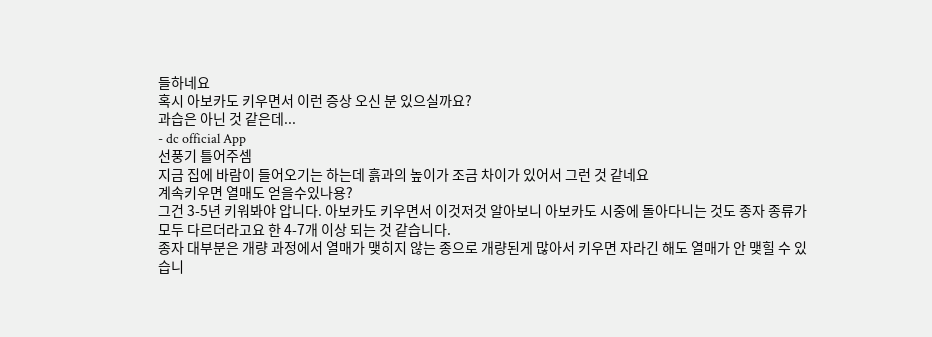들하네요
혹시 아보카도 키우면서 이런 증상 오신 분 있으실까요?
과습은 아닌 것 같은데...
- dc official App
선풍기 틀어주셈
지금 집에 바람이 들어오기는 하는데 흙과의 높이가 조금 차이가 있어서 그런 것 같네요
계속키우면 열매도 얻을수있나용?
그건 3-5년 키워봐야 압니다. 아보카도 키우면서 이것저것 알아보니 아보카도 시중에 돌아다니는 것도 종자 종류가 모두 다르더라고요 한 4-7개 이상 되는 것 같습니다.
종자 대부분은 개량 과정에서 열매가 맺히지 않는 종으로 개량된게 많아서 키우면 자라긴 해도 열매가 안 맺힐 수 있습니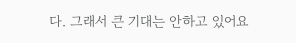다. 그래서 큰 기대는 안하고 있어요